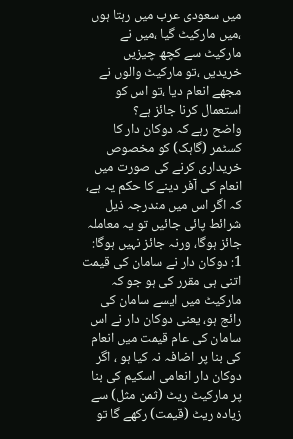میں سعودی عرب میں رہتا ہوں ،میں مارکیٹ گیا ،میں نے مارکیٹ سے کچھ چیزیں خریدیں ،تو مارکیٹ والوں نے مجھے انعام دیا ،تو اس کو استعمال کرنا جائز ہے؟
واضح رہے کہ دوکان دار کا کسٹمر (گاہک) کو مخصوص خریداری کرنے کی صورت میں انعام کی آفر دینے کا حکم یہ ہے، کہ اگر اس میں مندرجہ ذیل شرائط پائی جائیں تو یہ معاملہ جائز ہوگا، ورنہ جائز نہیں ہوگا:
1: دوکان دار نے سامان کی قیمت اتنی ہی مقرر کی ہو جو کہ مارکیٹ میں ایسے سامان کی رائج ہو، یعنی دوکان دار نے اس سامان کی عام قیمت میں انعام کی بنا پر اضافہ نہ کیا ہو ، اگر دوکان دار انعامی اسکیم کی بنا پر مارکیٹ ریٹ (ثمن مثل) سے زیادہ ریٹ (قیمت) رکھے گا تو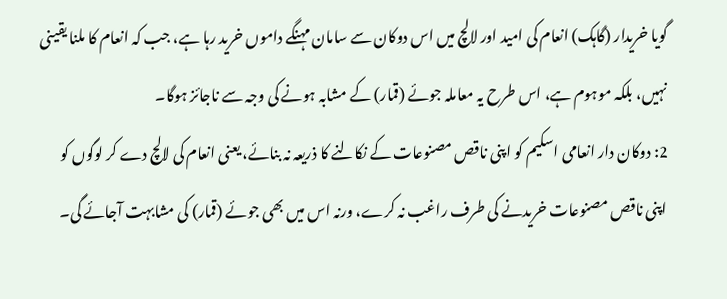گویا خریدار (گاہک) انعام کی امید اور لالچ میں اس دوکان سے سامان مہنگے داموں خرید رہا ہے، جب کہ انعام کا ملنا یقینی نہیں، بلکہ موہوم ہے، اس طرح یہ معاملہ جوئے (قمار) کے مشابہ ہونے کی وجہ سے ناجائز ہوگا۔
2: دوکان دار انعامی اسکیم کو اپنی ناقص مصنوعات کے نکالنے کا ذریعہ نہ بنائے، یعنی انعام کی لالچ دے کر لوگوں کو اپنی ناقص مصنوعات خریدنے کی طرف راغب نہ کرے، ورنہ اس میں بھی جوئے (قمار) کی مشابہت آجائے گی۔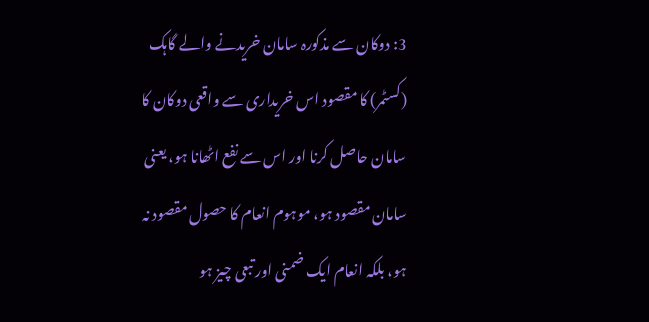3: دوکان سے مذکورہ سامان خریدنے والے گاہک (کسٹمر) کا مقصود اس خریداری سے واقعی دوکان کا سامان حاصل کرنا اور اس سے نفع اٹھانا ہو، یعنی سامان مقصود ہو، موہوم انعام کا حصول مقصود نہ ہو، بلکہ انعام ایک ضمنی اور تبعی چیز ہو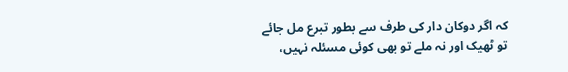کہ اگر دوکان دار کی طرف سے بطور تبرع مل جائے تو ٹھیک اور نہ ملے تو بھی کوئی مسئلہ نہیں،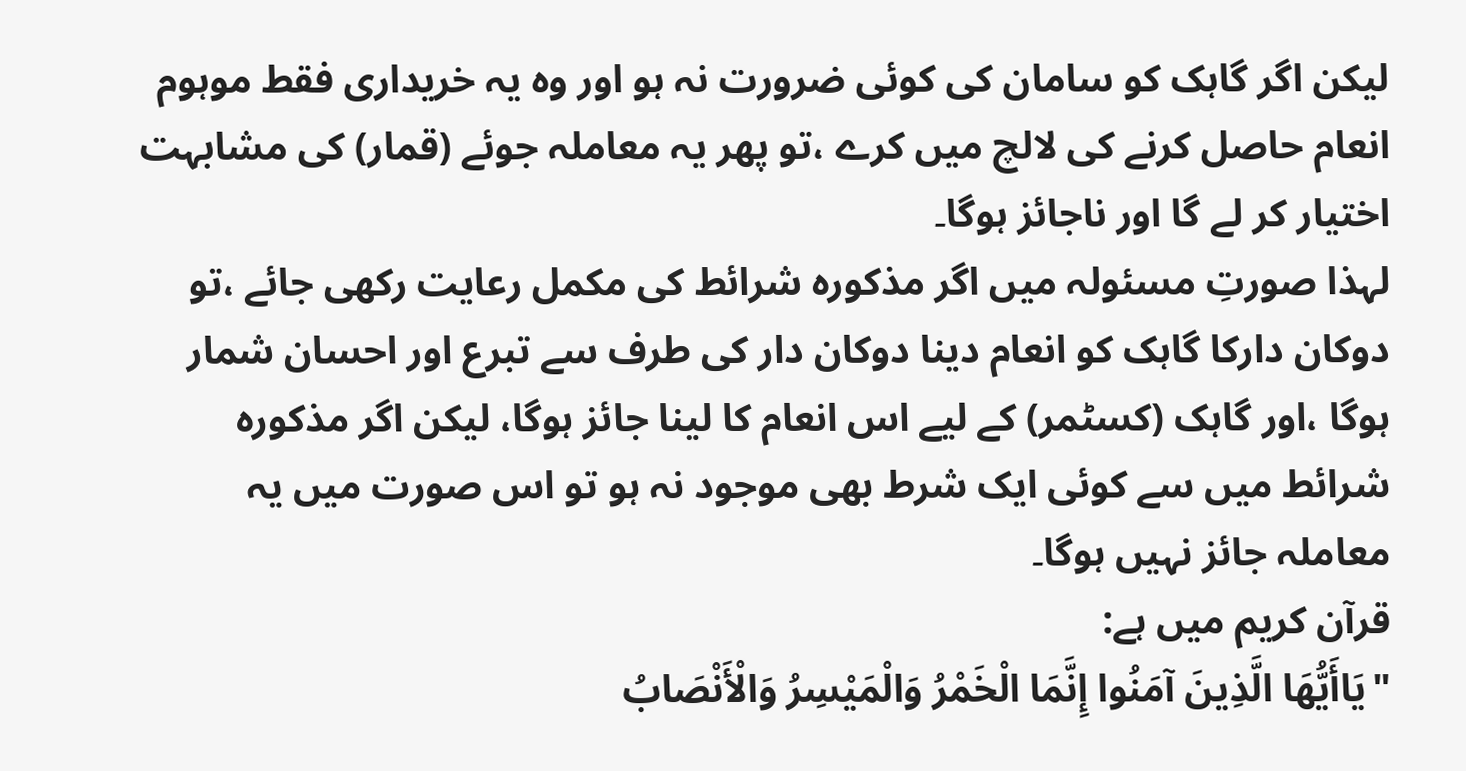لیکن اگر گاہک کو سامان کی کوئی ضرورت نہ ہو اور وہ یہ خریداری فقط موہوم انعام حاصل کرنے کی لالچ میں کرے ،تو پھر یہ معاملہ جوئے (قمار) کی مشابہت اختیار کر لے گا اور ناجائز ہوگا۔
لہذا صورتِ مسئولہ میں اگر مذکورہ شرائط کی مکمل رعایت رکھی جائے ،تو دوکان دارکا گاہک کو انعام دینا دوکان دار کی طرف سے تبرع اور احسان شمار ہوگا ،اور گاہک (کسٹمر) کے لیے اس انعام کا لینا جائز ہوگا، لیکن اگر مذکورہ شرائط میں سے کوئی ایک شرط بھی موجود نہ ہو تو اس صورت میں یہ معاملہ جائز نہیں ہوگا۔
قرآن کریم میں ہے:
"يَاأَيُّهَا الَّذِينَ آمَنُوا إِنَّمَا الْخَمْرُ وَالْمَيْسِرُ وَالْأَنْصَابُ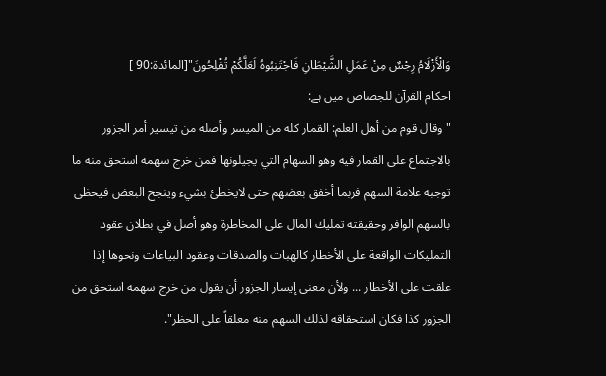وَالْأَزْلَامُ رِجْسٌ مِنْ عَمَلِ الشَّيْطَانِ فَاجْتَنِبُوهُ لَعَلَّكُمْ تُفْلِحُونَ"[المائدة:90 ]
احکام القرآن للجصاص میں ہے:
"وقال قوم من أهل العلم: القمار كله من الميسر وأصله من تيسير أمر الجزور بالاجتماع على القمار فيه وهو السهام التي يجيلونها فمن خرج سهمه استحق منه ما توجبه علامة السهم فربما أخفق بعضهم حتى لايخطئ بشيء وينجح البعض فيحظى بالسهم الوافر وحقيقته تمليك المال على المخاطرة وهو أصل في بطلان عقود التمليكات الواقعة على الأخطار كالهبات والصدقات وعقود البياعات ونحوها إذا علقت على الأخطار ... ولأن معنى إيسار الجزور أن يقول من خرج سهمه استحق من الجزور كذا فكان استحقاقه لذلك السهم منه معلقاً على الحظر".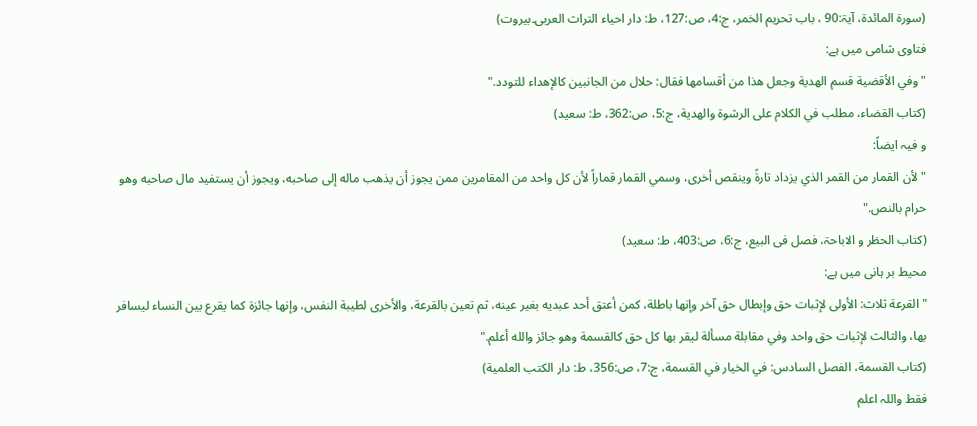(سورۃ المائدۃ، آیۃ:90 ، باب تحریم الخمر، ج:4، ص:127، ط: دار احیاء التراث العربی۔بیروت)
فتاوی شامی میں ہے:
"وفي الأقضية قسم الهدية وجعل هذا من أقسامها فقال: حلال من الجانبين كالإهداء للتودد."
(كتاب القضاء، مطلب في الكلام على الرشوة والهدية، ج:5، ص:362، ط: سعید)
و فیہ ایضاً:
"لأن القمار من القمر الذي يزداد تارةً وينقص أخرى، وسمي القمار قماراً لأن كل واحد من المقامرين ممن يجوز أن يذهب ماله إلى صاحبه، ويجوز أن يستفيد مال صاحبه وهو حرام بالنص."
(کتاب الحظر و الاباحۃ، فصل فی البیع، ج:6، ص:403، ط: سعید)
محیط بر ہانی میں ہے:
"القرعة ثلاث: الأولى لإثبات حق وإبطال حق آخر وإنها باطلة، كمن أعتق أحد عبديه بغير عينه، ثم تعين بالقرعة، والأخرى لطيبة النفس، وإنها جائزة كما يقرع بين النساء ليسافر بها، والثالث لإثبات حق واحد وفي مقابلة مسألة ليقر بها كل حق كالقسمة وهو جائز والله أعلم."
(كتاب القسمة، الفصل السادس: في الخيار في القسمة، ج:7، ص:356، ط: دار الكتب العلمية)
فقط واللہ اعلم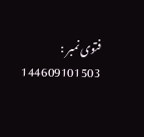فتوی نمبر : 144609101503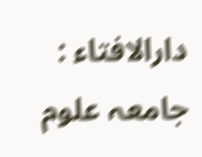دارالافتاء : جامعہ علوم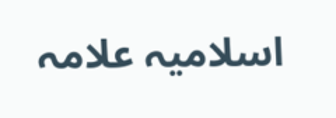اسلامیہ علامہ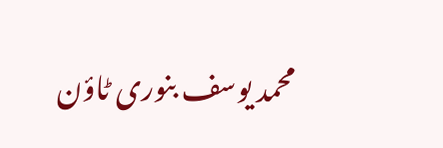محمد یوسف بنوری ٹاؤن